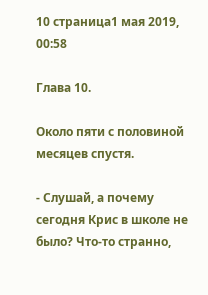10 страница1 мая 2019, 00:58

Глава 10.

Около пяти с половиной месяцев спустя.

- Слушай, а почему сегодня Крис в школе не было? Что-то странно,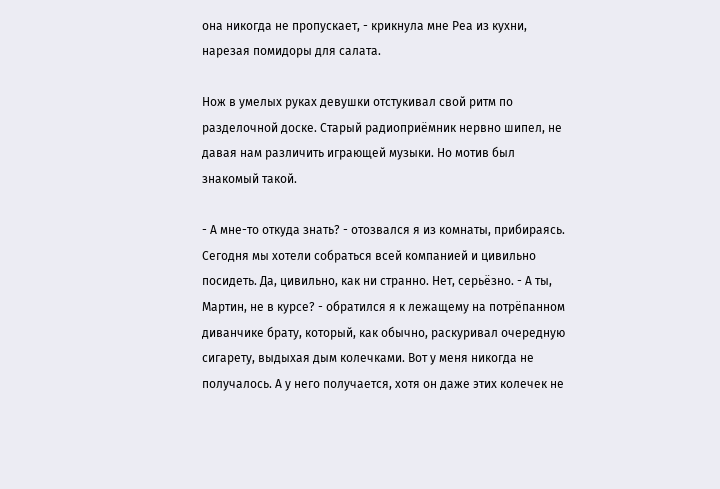она никогда не пропускает, - крикнула мне Реа из кухни, нарезая помидоры для салата.

Нож в умелых руках девушки отстукивал свой ритм по разделочной доске. Старый радиоприёмник нервно шипел, не давая нам различить играющей музыки. Но мотив был знакомый такой.

- А мне-то откуда знать? - отозвался я из комнаты, прибираясь. Сегодня мы хотели собраться всей компанией и цивильно посидеть. Да, цивильно, как ни странно. Нет, серьёзно. - А ты, Мартин, не в курсе? - обратился я к лежащему на потрёпанном диванчике брату, который, как обычно, раскуривал очередную сигарету, выдыхая дым колечками. Вот у меня никогда не получалось. А у него получается, хотя он даже этих колечек не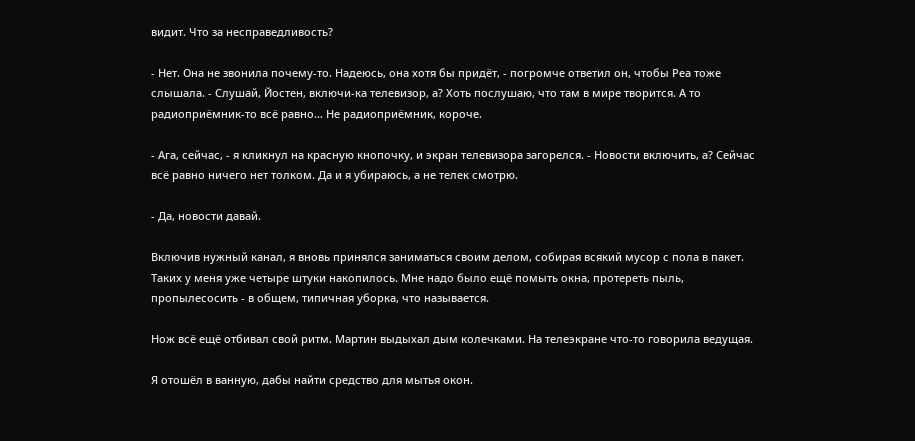видит. Что за несправедливость?

- Нет. Она не звонила почему-то. Надеюсь, она хотя бы придёт, - погромче ответил он, чтобы Реа тоже слышала. - Слушай, Йостен, включи-ка телевизор, а? Хоть послушаю, что там в мире творится. А то радиоприёмник-то всё равно... Не радиоприёмник, короче.

- Ага, сейчас, - я кликнул на красную кнопочку, и экран телевизора загорелся. - Новости включить, а? Сейчас всё равно ничего нет толком. Да и я убираюсь, а не телек смотрю.

- Да, новости давай.

Включив нужный канал, я вновь принялся заниматься своим делом, собирая всякий мусор с пола в пакет. Таких у меня уже четыре штуки накопилось. Мне надо было ещё помыть окна, протереть пыль, пропылесосить - в общем, типичная уборка, что называется.

Нож всё ещё отбивал свой ритм. Мартин выдыхал дым колечками. На телеэкране что-то говорила ведущая.

Я отошёл в ванную, дабы найти средство для мытья окон.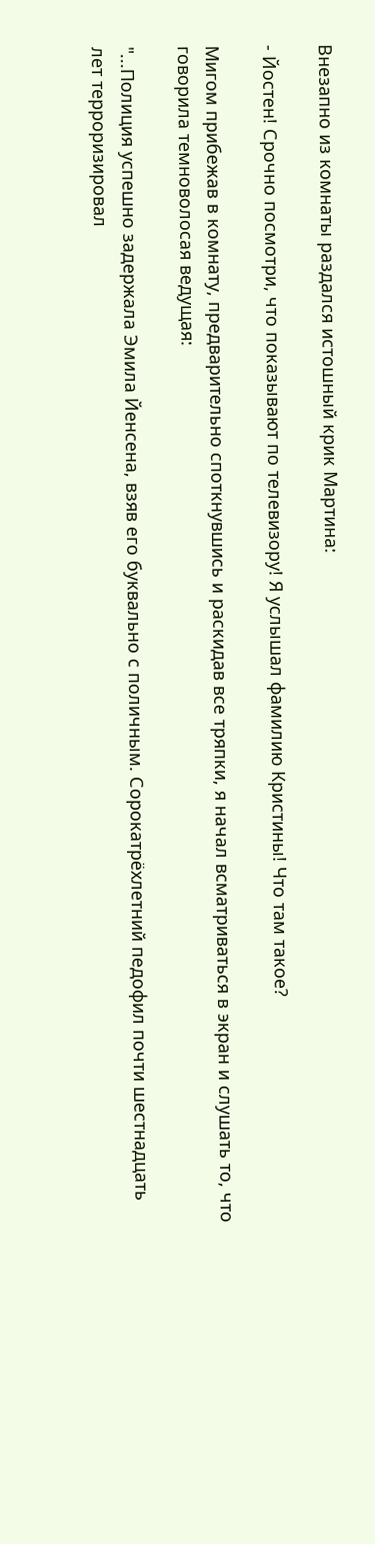Внезапно из комнаты раздался истошный крик Мартина:

- Йостен! Срочно посмотри, что показывают по телевизору! Я услышал фамилию Кристины! Что там такое?

Мигом прибежав в комнату, предварительно споткнувшись и раскидав все тряпки, я начал всматриваться в экран и слушать то, что говорила темноволосая ведущая:

"...Полиция успешно задержала Эмила Йенсена, взяв его буквально с поличным. Сорокатрёхлетний педофил почти шестнадцать лет терроризировал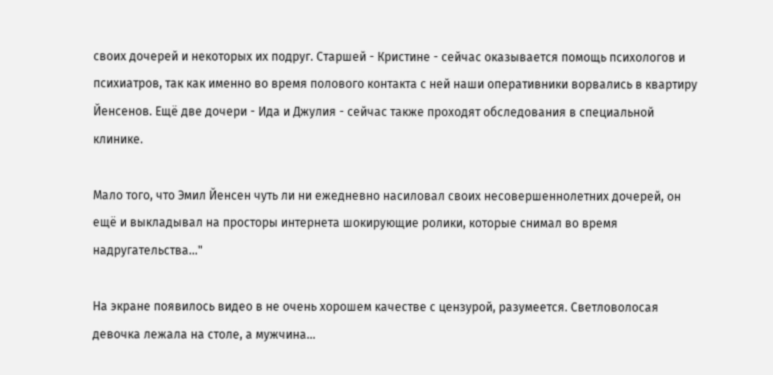своих дочерей и некоторых их подруг. Старшей - Кристине - сейчас оказывается помощь психологов и психиатров, так как именно во время полового контакта с ней наши оперативники ворвались в квартиру Йенсенов. Ещё две дочери - Ида и Джулия - сейчас также проходят обследования в специальной клинике.

Мало того, что Эмил Йенсен чуть ли ни ежедневно насиловал своих несовершеннолетних дочерей, он ещё и выкладывал на просторы интернета шокирующие ролики, которые снимал во время надругательства..."

На экране появилось видео в не очень хорошем качестве с цензурой, разумеется. Светловолосая девочка лежала на столе, а мужчина...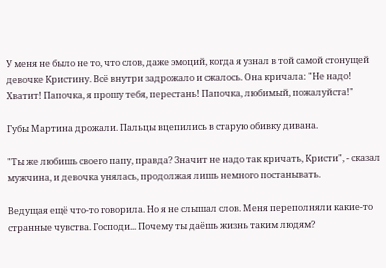У меня не было не то, что слов, даже эмоций, когда я узнал в той самой стонущей девочке Кристину. Всё внутри задрожало и сжалось. Она кричала: "Не надо! Хватит! Папочка, я прошу тебя, перестань! Папочка, любимый, пожалуйста!"

Губы Мартина дрожали. Пальцы вцепились в старую обивку дивана.

"Ты же любишь своего папу, правда? Значит не надо так кричать, Кристи", - сказал мужчина, и девочка унялась, продолжая лишь немного постанывать.

Ведущая ещё что-то говорила. Но я не слышал слов. Меня переполняли какие-то странные чувства. Господи... Почему ты даёшь жизнь таким людям?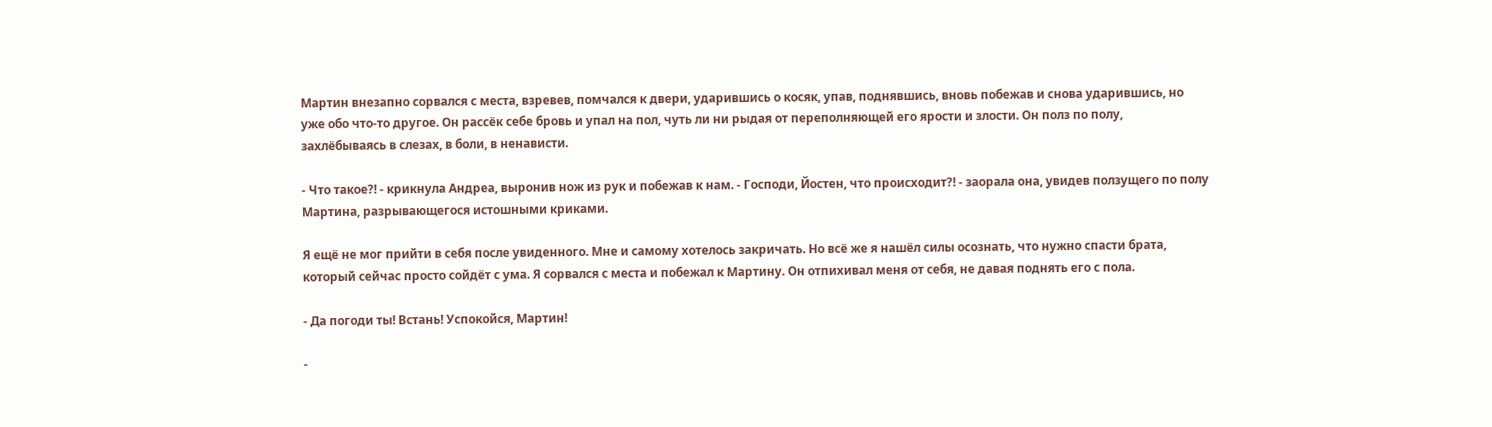Мартин внезапно сорвался с места, взревев, помчался к двери, ударившись о косяк, упав, поднявшись, вновь побежав и снова ударившись, но уже обо что-то другое. Он рассёк себе бровь и упал на пол, чуть ли ни рыдая от переполняющей его ярости и злости. Он полз по полу, захлёбываясь в слезах, в боли, в ненависти.

- Что такое?! - крикнула Андреа, выронив нож из рук и побежав к нам. - Господи, Йостен, что происходит?! - заорала она, увидев ползущего по полу Мартина, разрывающегося истошными криками.

Я ещё не мог прийти в себя после увиденного. Мне и самому хотелось закричать. Но всё же я нашёл силы осознать, что нужно спасти брата, который сейчас просто сойдёт с ума. Я сорвался с места и побежал к Мартину. Он отпихивал меня от себя, не давая поднять его с пола.

- Да погоди ты! Встань! Успокойся, Мартин!

-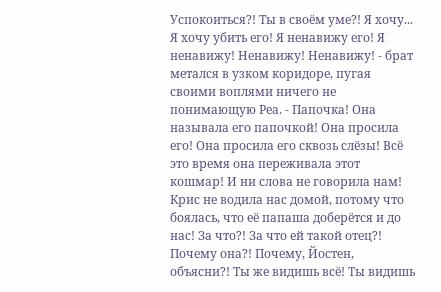Успокоиться?! Ты в своём уме?! Я хочу... Я хочу убить его! Я ненавижу его! Я ненавижу! Ненавижу! Ненавижу! - брат метался в узком коридоре, пугая своими воплями ничего не понимающую Реа. - Папочка! Она называла его папочкой! Она просила его! Она просила его сквозь слёзы! Всё это время она переживала этот кошмар! И ни слова не говорила нам! Крис не водила нас домой, потому что боялась, что её папаша доберётся и до нас! За что?! За что ей такой отец?! Почему она?! Почему, Йостен, объясни?! Ты же видишь всё! Ты видишь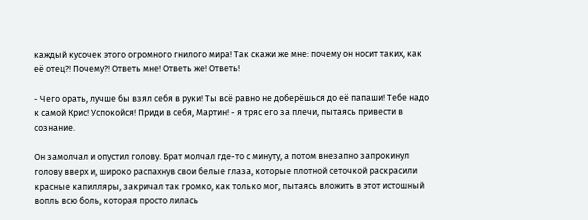каждый кусочек этого огромного гнилого мира! Так скажи же мне: почему он носит таких, как её отец?! Почему?! Ответь мне! Ответь же! Ответь!

- Чего орать, лучше бы взял себя в руки! Ты всё равно не доберёшься до её папаши! Тебе надо к самой Крис! Успокойся! Приди в себя, Мартин! - я тряс его за плечи, пытаясь привести в сознание.

Он замолчал и опустил голову. Брат молчал где-то с минуту, а потом внезапно запрокинул голову вверх и, широко распахнув свои белые глаза, которые плотной сеточкой раскрасили красные капилляры, закричал так громко, как только мог, пытаясь вложить в этот истошный вопль всю боль, которая просто лилась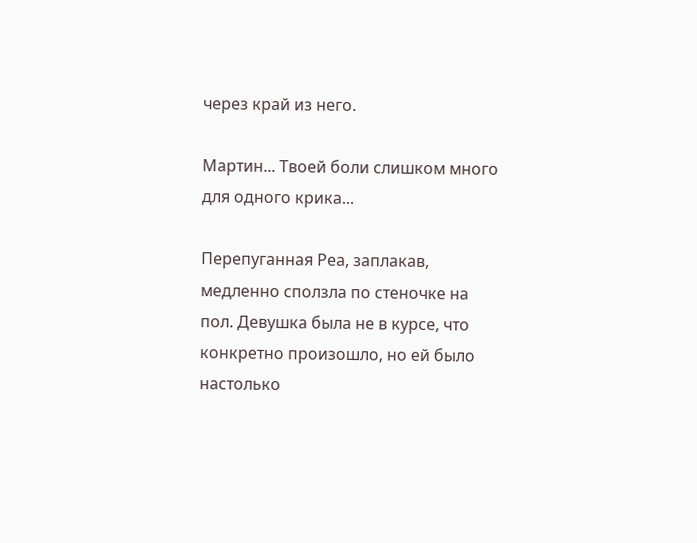через край из него.

Мартин... Твоей боли слишком много для одного крика...

Перепуганная Реа, заплакав, медленно сползла по стеночке на пол. Девушка была не в курсе, что конкретно произошло, но ей было настолько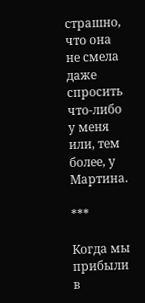страшно, что она не смела даже спросить что-либо у меня или, тем более, у Мартина.

***

Когда мы прибыли в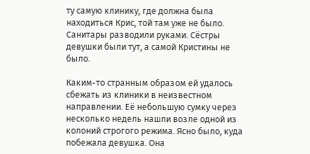ту самую клинику, где должна была находиться Крис, той там уже не было. Санитары разводили руками. Сёстры девушки были тут, а самой Кристины не было.

Каким-то странным образом ей удалось сбежать из клиники в неизвестном направлении. Её небольшую сумку через несколько недель нашли возле одной из колоний строгого режима. Ясно было, куда побежала девушка. Она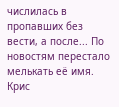числилась в пропавших без вести, а после... По новостям перестало мелькать её имя. Крис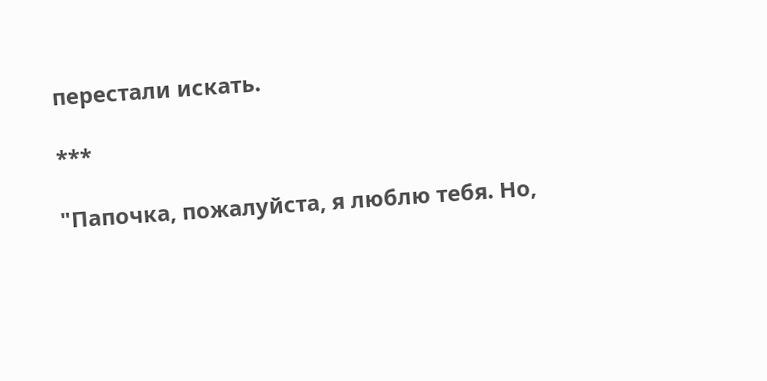перестали искать.

***

"Папочка, пожалуйста, я люблю тебя. Но,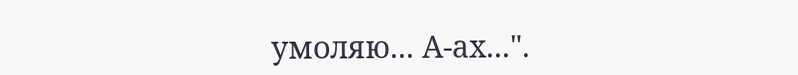умоляю... А-ах...".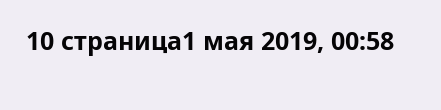10 страница1 мая 2019, 00:58